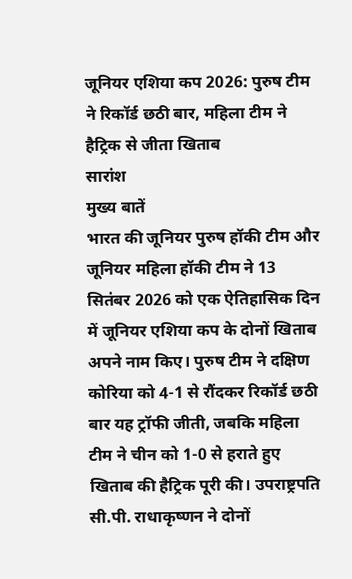जूनियर एशिया कप 2026: पुरुष टीम ने रिकॉर्ड छठी बार, महिला टीम ने हैट्रिक से जीता खिताब
सारांश
मुख्य बातें
भारत की जूनियर पुरुष हॉकी टीम और जूनियर महिला हॉकी टीम ने 13 सितंबर 2026 को एक ऐतिहासिक दिन में जूनियर एशिया कप के दोनों खिताब अपने नाम किए। पुरुष टीम ने दक्षिण कोरिया को 4-1 से रौंदकर रिकॉर्ड छठी बार यह ट्रॉफी जीती, जबकि महिला टीम ने चीन को 1-0 से हराते हुए खिताब की हैट्रिक पूरी की। उपराष्ट्रपति सी.पी. राधाकृष्णन ने दोनों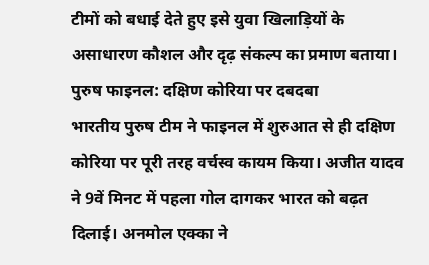टीमों को बधाई देते हुए इसे युवा खिलाड़ियों के असाधारण कौशल और दृढ़ संकल्प का प्रमाण बताया।
पुरुष फाइनल: दक्षिण कोरिया पर दबदबा
भारतीय पुरुष टीम ने फाइनल में शुरुआत से ही दक्षिण कोरिया पर पूरी तरह वर्चस्व कायम किया। अजीत यादव ने 9वें मिनट में पहला गोल दागकर भारत को बढ़त दिलाई। अनमोल एक्का ने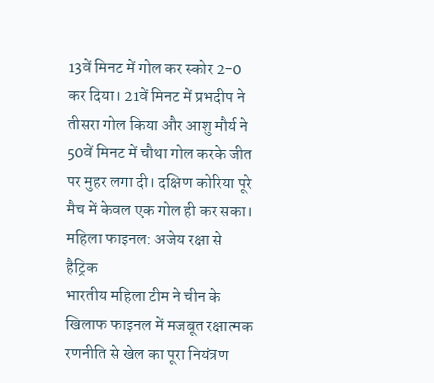13वें मिनट में गोल कर स्कोर 2-0 कर दिया। 21वें मिनट में प्रभदीप ने तीसरा गोल किया और आशु मौर्य ने 50वें मिनट में चौथा गोल करके जीत पर मुहर लगा दी। दक्षिण कोरिया पूरे मैच में केवल एक गोल ही कर सका।
महिला फाइनल: अजेय रक्षा से हैट्रिक
भारतीय महिला टीम ने चीन के खिलाफ फाइनल में मजबूत रक्षात्मक रणनीति से खेल का पूरा नियंत्रण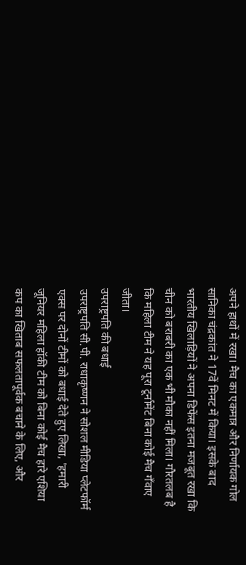अपने हाथों में रखा। मैच का एकमात्र और निर्णायक गोल सानिका चंद्रकांत ने 17वें मिनट में किया। इसके बाद भारतीय खिलाड़ियों ने अपना डिफेंस इतना मजबूत रखा कि चीन को बराबरी का एक भी मौका नहीं मिला। गौरतलब है कि महिला टीम ने यह पूरा टूर्नामेंट बिना कोई मैच गँवाए जीता।
उपराष्ट्रपति की बधाई
उपराष्ट्रपति सी.पी. राधाकृष्णन ने सोशल मीडिया प्लेटफॉर्म एक्स पर दोनों टीमों को बधाई देते हुए लिखा, 'हमारी जूनियर महिला हॉकी टीम को बिना कोई मैच हारे एशिया कप का खिताब सफलतापूर्वक बचाने के लिए, और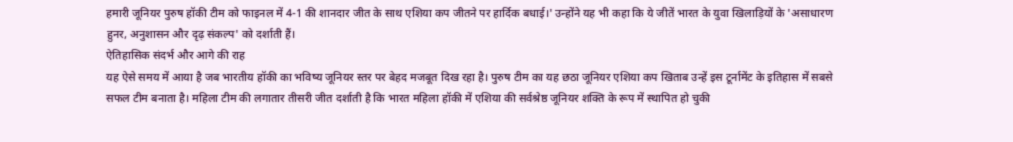हमारी जूनियर पुरुष हॉकी टीम को फाइनल में 4-1 की शानदार जीत के साथ एशिया कप जीतने पर हार्दिक बधाई।' उन्होंने यह भी कहा कि ये जीतें भारत के युवा खिलाड़ियों के 'असाधारण हुनर, अनुशासन और दृढ़ संकल्प' को दर्शाती हैं।
ऐतिहासिक संदर्भ और आगे की राह
यह ऐसे समय में आया है जब भारतीय हॉकी का भविष्य जूनियर स्तर पर बेहद मजबूत दिख रहा है। पुरुष टीम का यह छठा जूनियर एशिया कप खिताब उन्हें इस टूर्नामेंट के इतिहास में सबसे सफल टीम बनाता है। महिला टीम की लगातार तीसरी जीत दर्शाती है कि भारत महिला हॉकी में एशिया की सर्वश्रेष्ठ जूनियर शक्ति के रूप में स्थापित हो चुकी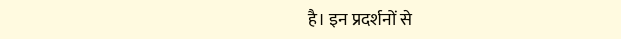है। इन प्रदर्शनों से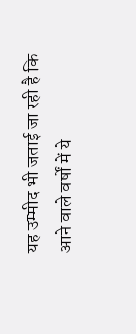यह उम्मीद भी जताई जा रही है कि आने वाले वर्षों में ये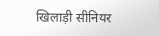खिलाड़ी सीनियर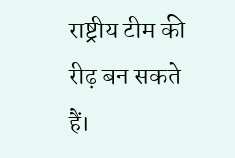राष्ट्रीय टीम की रीढ़ बन सकते हैं।